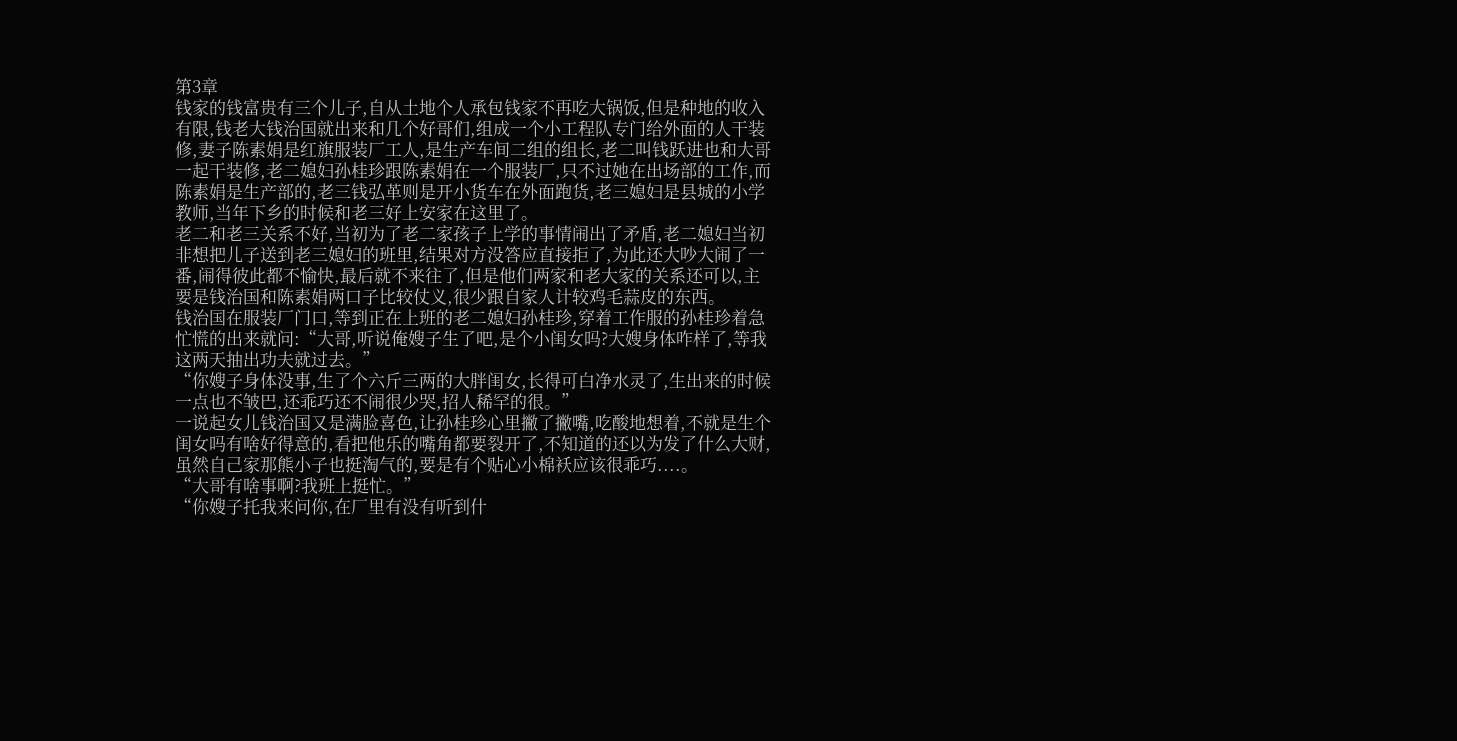第3章
钱家的钱富贵有三个儿子,自从土地个人承包钱家不再吃大锅饭,但是种地的收入有限,钱老大钱治国就出来和几个好哥们,组成一个小工程队专门给外面的人干装修,妻子陈素娟是红旗服装厂工人,是生产车间二组的组长,老二叫钱跃进也和大哥一起干装修,老二媳妇孙桂珍跟陈素娟在一个服装厂,只不过她在出场部的工作,而陈素娟是生产部的,老三钱弘革则是开小货车在外面跑货,老三媳妇是县城的小学教师,当年下乡的时候和老三好上安家在这里了。
老二和老三关系不好,当初为了老二家孩子上学的事情闹出了矛盾,老二媳妇当初非想把儿子送到老三媳妇的班里,结果对方没答应直接拒了,为此还大吵大闹了一番,闹得彼此都不愉快,最后就不来往了,但是他们两家和老大家的关系还可以,主要是钱治国和陈素娟两口子比较仗义,很少跟自家人计较鸡毛蒜皮的东西。
钱治国在服装厂门口,等到正在上班的老二媳妇孙桂珍,穿着工作服的孙桂珍着急忙慌的出来就问:“大哥,听说俺嫂子生了吧,是个小闺女吗?大嫂身体咋样了,等我这两天抽出功夫就过去。”
“你嫂子身体没事,生了个六斤三两的大胖闺女,长得可白净水灵了,生出来的时候一点也不皱巴,还乖巧还不闹很少哭,招人稀罕的很。”
一说起女儿钱治国又是满脸喜色,让孙桂珍心里撇了撇嘴,吃酸地想着,不就是生个闺女吗有啥好得意的,看把他乐的嘴角都要裂开了,不知道的还以为发了什么大财,虽然自己家那熊小子也挺淘气的,要是有个贴心小棉袄应该很乖巧....。
“大哥有啥事啊?我班上挺忙。”
“你嫂子托我来问你,在厂里有没有听到什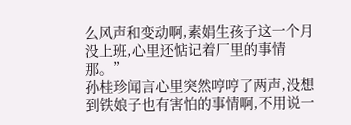么风声和变动啊,素娟生孩子这一个月没上班,心里还惦记着厂里的事情那。”
孙桂珍闻言心里突然哼哼了两声,没想到铁娘子也有害怕的事情啊,不用说一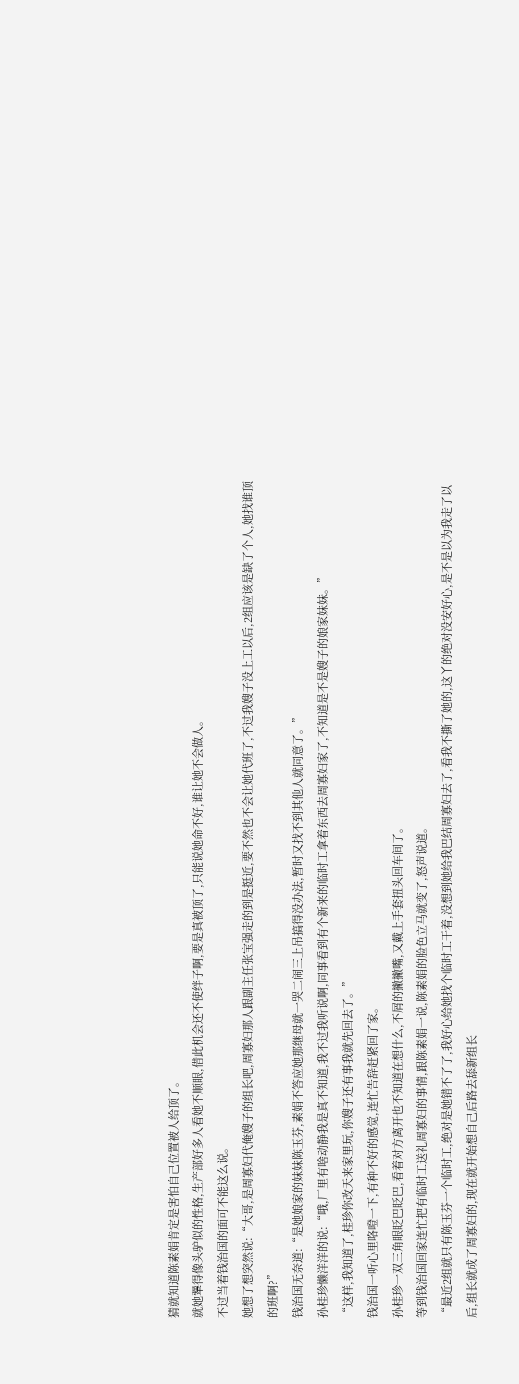猜就知道陈素娟肯定是害怕自己位置被人给顶了。
就她犟得像头驴似的性格,生产部好多人看她不顺眼,借此机会还不使绊子啊,要是真被顶了,只能说她命不好,谁让她不会做人。
不过当着钱治国的面可不能这么说。
她想了想突然说:“大哥,是周寡妇代俺嫂子的组长吧,周寡妇那人跟副主任张宝强走的到是挺近,要不然也不会让她代班了,不过我嫂子没上工以后,2组应该是缺了个人,她找谁顶的班啊?”
钱治国无奈道:“是她娘家的妹妹陈玉芬,素娟不答应她那继母就一哭二闹三上吊搞得没办法,暂时又找不到其他人就同意了。”
孙桂珍懒洋洋的说:“哦,厂里有啥动静我是真不知道,我不过我听说啊,同事看到有个新来的临时工拿着东西去周寡妇家了,不知道是不是嫂子的娘家妹妹。”
“这样,我知道了,桂珍你改天来家里玩,你嫂子还有事我就先回去了。”
钱治国一听心里咯噔一下,有种不好的感觉,连忙告辞赶紧回了家。
孙桂珍一双三角眼眨巴眨巴,看着对方离开也不知道在想什么,不屑的撇撇嘴,又戴上手套扭头回车间了。
等到钱治国回家连忙把有临时工送礼周寡妇的事情,跟陈素娟一说,陈素娟的脸色立马就变了,怒声说道。
“最近2组就只有陈玉芬一个临时工,绝对是她错不了了,我好心给她找个临时工干着,没想到她给我巴结周寡妇去了,看我不撕了她的,这丫的绝对没安好心,是不是以为我走了以后,组长就成了周寡妇的,现在就开始想自己后路去舔新组长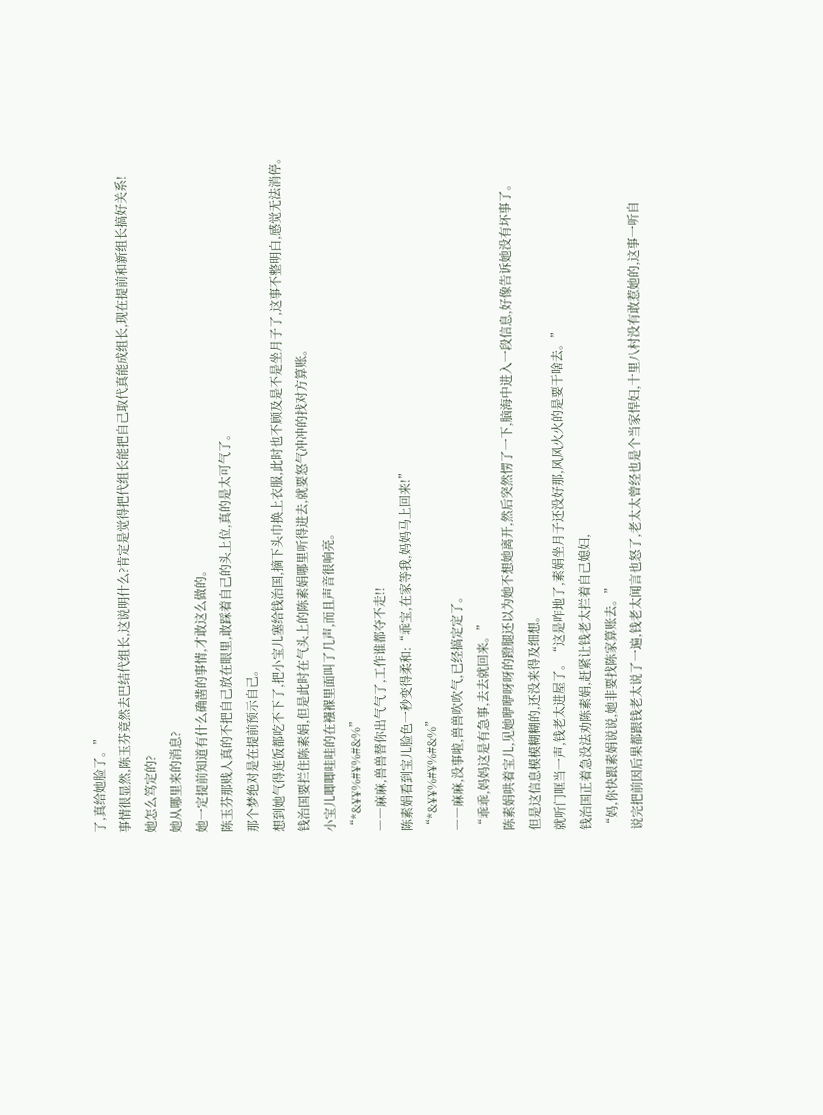了,真给她脸了。”
事情很显然,陈玉芬竟然去巴结代组长,这说明什么?肯定是觉得把代组长能把自己取代真能成组长,现在提前和新组长搞好关系!
她怎么笃定的?
她从哪里来的消息?
她一定提前知道有什么确凿的事情,才敢这么做的。
陈玉芬那贱人真的不把自己放在眼里,敢踩着自己的头上位,真的是太可气了。
那个梦绝对是在提前预示自己。
想到她气得连饭都吃不下了,把小宝儿塞给钱治国,摘下头巾换上衣服,此时也不顾及是不是坐月子了,这事不整明白,感觉无法消停。
钱治国要拦住陈素娟,但是此时在气头上的陈素娟哪里听得进去,就要怒气冲冲的找对方算账。
小宝儿唧唧哇哇的在襁褓里面叫了几声,而且声音很响亮。
“*&¥¥%#¥%#&%”
――麻麻,兽兽替你出气气了,工作谁都夺不走!!
陈素娟看到宝儿脸色一秒变得柔和:“乖宝,在家等我,妈妈马上回来!”
“*&¥¥%#¥%#&%”
――麻麻,没事啦,兽兽吹吹气,已经搞定定了。
“乖乖,妈妈这是有急事,去去就回来。”
陈素娟哄着宝儿,见她咿咿呀呀的蹬腿还以为她不想她离开,然后突然愣了一下,脑海中进入一段信息,好像告诉她没有坏事了。
但是这信息模模糊糊的,还没来得及细想。
就听门哐当一声,钱老太进屋了。“这是咋地了,素娟坐月子还没好那,风风火火的是要干啥去。”
钱治国正着急没法劝陈素娟,赶紧让钱老太拦着自己媳妇,
“妈,你快跟素娟说说,她非要找陈家算账去。”
说完把前因后果都跟钱老太说了一遍,钱老太闻言也怒了,老太太曾经也是个当家悍妇,十里八村没有敢惹她的,这事一听自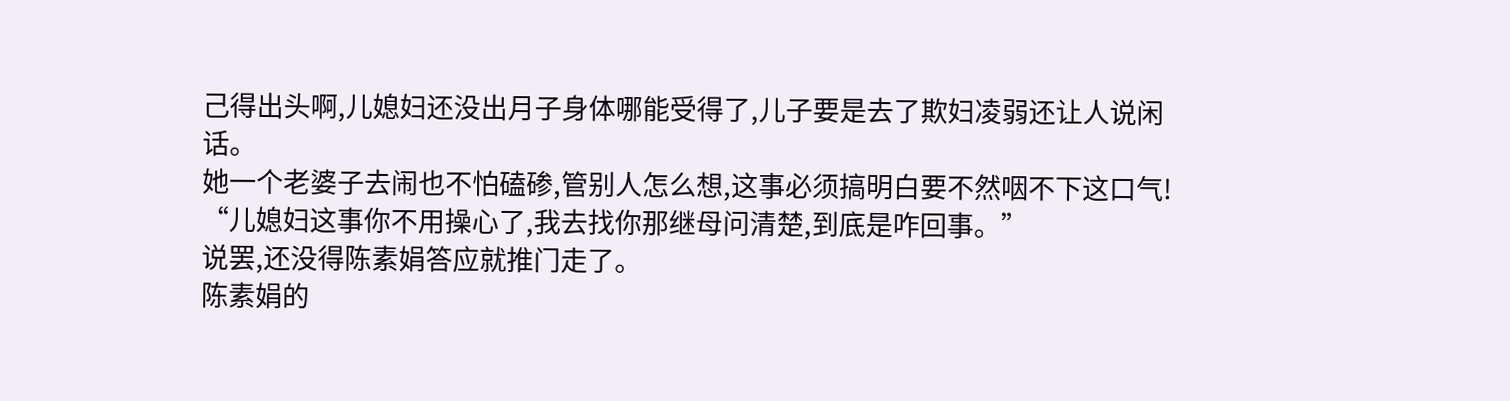己得出头啊,儿媳妇还没出月子身体哪能受得了,儿子要是去了欺妇凌弱还让人说闲话。
她一个老婆子去闹也不怕磕碜,管别人怎么想,这事必须搞明白要不然咽不下这口气!
“儿媳妇这事你不用操心了,我去找你那继母问清楚,到底是咋回事。”
说罢,还没得陈素娟答应就推门走了。
陈素娟的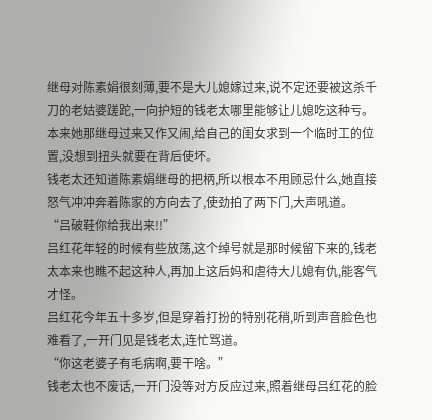继母对陈素娟很刻薄,要不是大儿媳嫁过来,说不定还要被这杀千刀的老姑婆蹉跎,一向护短的钱老太哪里能够让儿媳吃这种亏。
本来她那继母过来又作又闹,给自己的闺女求到一个临时工的位置,没想到扭头就要在背后使坏。
钱老太还知道陈素娟继母的把柄,所以根本不用顾忌什么,她直接怒气冲冲奔着陈家的方向去了,使劲拍了两下门,大声吼道。
“吕破鞋你给我出来!!”
吕红花年轻的时候有些放荡,这个绰号就是那时候留下来的,钱老太本来也瞧不起这种人,再加上这后妈和虐待大儿媳有仇,能客气才怪。
吕红花今年五十多岁,但是穿着打扮的特别花稍,听到声音脸色也难看了,一开门见是钱老太,连忙骂道。
“你这老婆子有毛病啊,要干啥。”
钱老太也不废话,一开门没等对方反应过来,照着继母吕红花的脸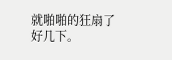就啪啪的狂扇了好几下。